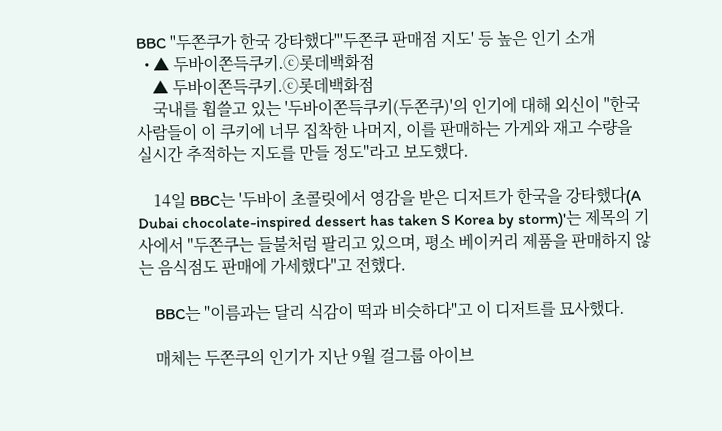BBC "두쫀쿠가 한국 강타했다"'두쫀쿠 판매점 지도' 등 높은 인기 소개
  • ▲ 두바이쫀득쿠키.ⓒ롯데백화점
    ▲ 두바이쫀득쿠키.ⓒ롯데백화점
    국내를 휩쓸고 있는 '두바이쫀득쿠키(두쫀쿠)'의 인기에 대해 외신이 "한국 사람들이 이 쿠키에 너무 집착한 나머지, 이를 판매하는 가게와 재고 수량을 실시간 추적하는 지도를 만들 정도"라고 보도했다.

    14일 BBC는 '두바이 초콜릿에서 영감을 받은 디저트가 한국을 강타했다(A Dubai chocolate-inspired dessert has taken S Korea by storm)'는 제목의 기사에서 "두쫀쿠는 들불처럼 팔리고 있으며, 평소 베이커리 제품을 판매하지 않는 음식점도 판매에 가세했다"고 전했다.

    BBC는 "이름과는 달리 식감이 떡과 비슷하다"고 이 디저트를 묘사했다.

    매체는 두쫀쿠의 인기가 지난 9월 걸그룹 아이브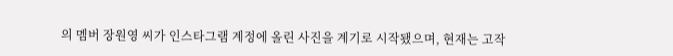의 멤버 장원영 씨가 인스타그램 계정에 올린 사진을 계기로 시작됐으며, 현재는 고작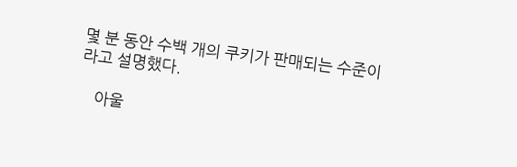몇 분 동안 수백 개의 쿠키가 판매되는 수준이라고 설명했다.

    아울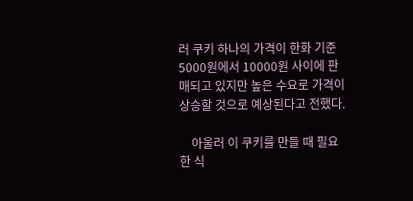러 쿠키 하나의 가격이 한화 기준 5000원에서 10000원 사이에 판매되고 있지만 높은 수요로 가격이 상승할 것으로 예상된다고 전했다.

    아울러 이 쿠키를 만들 때 필요한 식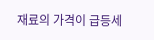재료의 가격이 급등세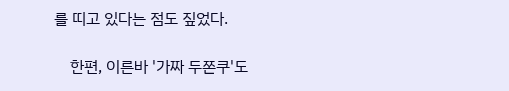를 띠고 있다는 점도 짚었다.

    한편, 이른바 '가짜 두쫀쿠'도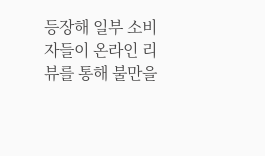등장해 일부 소비자들이 온라인 리뷰를 통해 불만을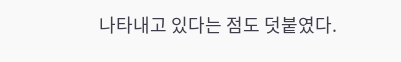나타내고 있다는 점도 덧붙였다.